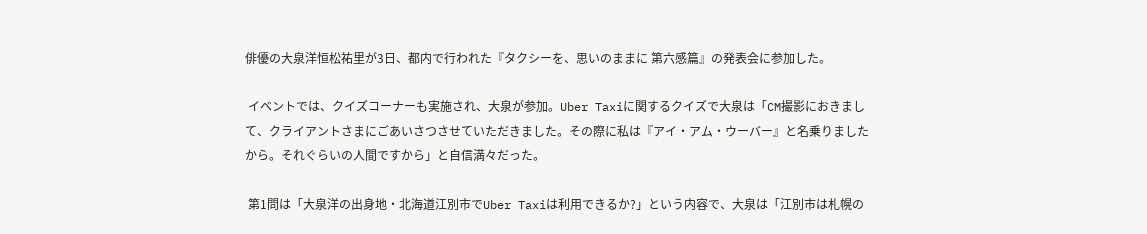俳優の大泉洋恒松祐里が3日、都内で行われた『タクシーを、思いのままに 第六感篇』の発表会に参加した。

 イベントでは、クイズコーナーも実施され、大泉が参加。Uber Taxiに関するクイズで大泉は「CM撮影におきまして、クライアントさまにごあいさつさせていただきました。その際に私は『アイ・アム・ウーバー』と名乗りましたから。それぐらいの人間ですから」と自信満々だった。

 第1問は「大泉洋の出身地・北海道江別市でUber Taxiは利用できるか?」という内容で、大泉は「江別市は札幌の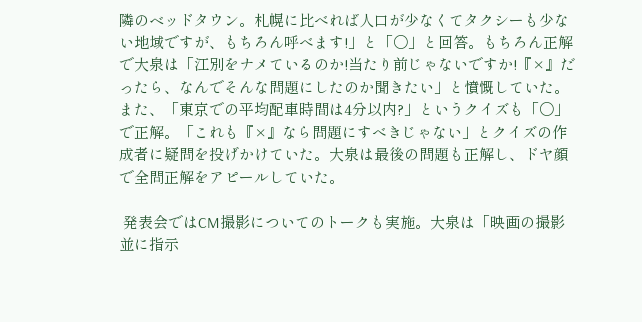隣のベッドタウン。札幌に比べれば人口が少なくてタクシーも少ない地域ですが、もちろん呼べます!」と「〇」と回答。もちろん正解で大泉は「江別をナメているのか!当たり前じゃないですか!『×』だったら、なんでそんな問題にしたのか聞きたい」と憤慨していた。また、「東京での平均配車時間は4分以内?」というクイズも「〇」で正解。「これも『×』なら問題にすべきじゃない」とクイズの作成者に疑問を投げかけていた。大泉は最後の問題も正解し、ドヤ顔で全問正解をアピールしていた。

 発表会ではCM撮影についてのトークも実施。大泉は「映画の撮影並に指示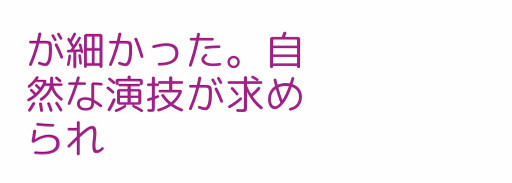が細かった。自然な演技が求められ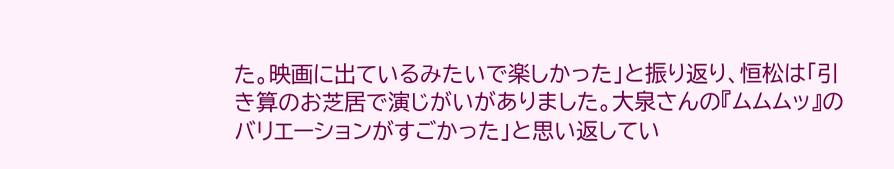た。映画に出ているみたいで楽しかった」と振り返り、恒松は「引き算のお芝居で演じがいがありました。大泉さんの『ムムムッ』のバリエーションがすごかった」と思い返してい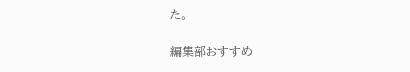た。

編集部おすすめ